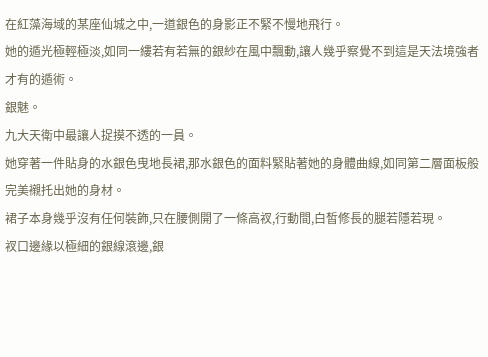在紅藻海域的某座仙城之中,一道銀色的身影正不緊不慢地飛行。
她的遁光極輕極淡,如同一縷若有若無的銀紗在風中飄動,讓人幾乎察覺不到這是天法境強者才有的遁術。
銀魅。
九大天衛中最讓人捉摸不透的一員。
她穿著一件貼身的水銀色曳地長裙,那水銀色的面料緊貼著她的身體曲線,如同第二層面板般完美襯托出她的身材。
裙子本身幾乎沒有任何裝飾,只在腰側開了一條高衩,行動間,白皙修長的腿若隱若現。
衩口邊緣以極細的銀線滾邊,銀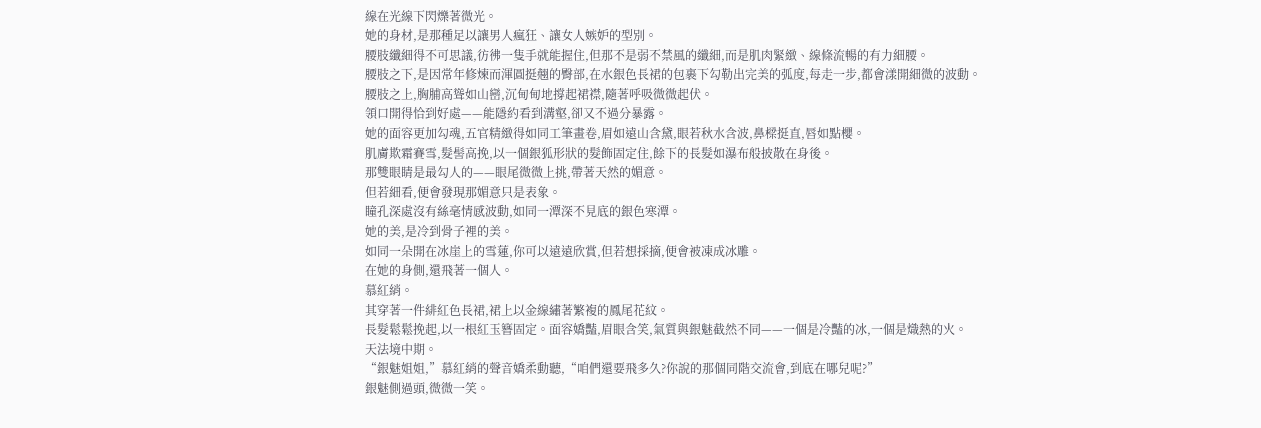線在光線下閃爍著微光。
她的身材,是那種足以讓男人瘋狂、讓女人嫉妒的型別。
腰肢纖細得不可思議,彷彿一隻手就能握住,但那不是弱不禁風的纖細,而是肌肉緊緻、線條流暢的有力細腰。
腰肢之下,是因常年修煉而渾圓挺翹的臀部,在水銀色長裙的包裹下勾勒出完美的弧度,每走一步,都會漾開細微的波動。
腰肢之上,胸脯高聳如山巒,沉甸甸地撐起裙襟,隨著呼吸微微起伏。
領口開得恰到好處——能隱約看到溝壑,卻又不過分暴露。
她的面容更加勾魂,五官精緻得如同工筆畫卷,眉如遠山含黛,眼若秋水含波,鼻樑挺直,唇如點櫻。
肌膚欺霜賽雪,髮髻高挽,以一個銀狐形狀的髮飾固定住,餘下的長髮如瀑布般披散在身後。
那雙眼睛是最勾人的——眼尾微微上挑,帶著天然的媚意。
但若細看,便會發現那媚意只是表象。
瞳孔深處沒有絲毫情感波動,如同一潭深不見底的銀色寒潭。
她的美,是冷到骨子裡的美。
如同一朵開在冰崖上的雪蓮,你可以遠遠欣賞,但若想採摘,便會被凍成冰雕。
在她的身側,還飛著一個人。
慕紅綃。
其穿著一件緋紅色長裙,裙上以金線繡著繁複的鳳尾花紋。
長髮鬆鬆挽起,以一根紅玉簪固定。面容嬌豔,眉眼含笑,氣質與銀魅截然不同——一個是冷豔的冰,一個是熾熱的火。
天法境中期。
“銀魅姐姐,”慕紅綃的聲音嬌柔動聽,“咱們還要飛多久?你說的那個同階交流會,到底在哪兒呢?”
銀魅側過頭,微微一笑。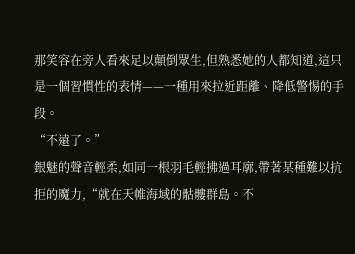那笑容在旁人看來足以顛倒眾生,但熟悉她的人都知道,這只是一個習慣性的表情——一種用來拉近距離、降低警惕的手段。
“不遠了。”
銀魅的聲音輕柔,如同一根羽毛輕拂過耳廓,帶著某種難以抗拒的魔力,“就在天帷海域的骷髏群島。不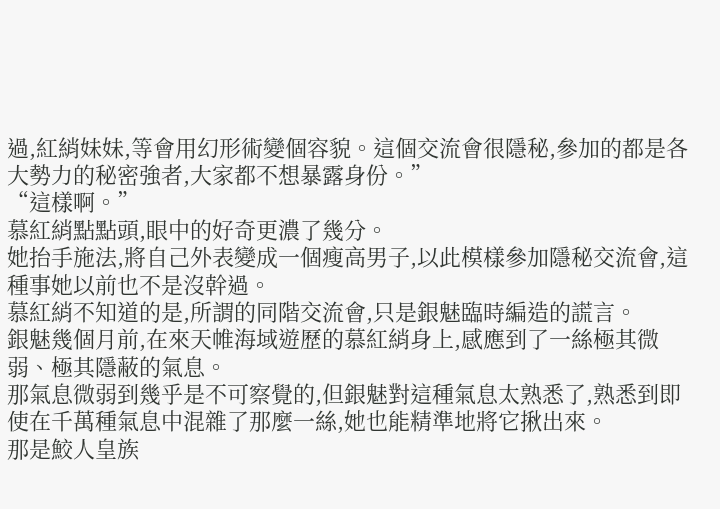過,紅綃妹妹,等會用幻形術變個容貌。這個交流會很隱秘,參加的都是各大勢力的秘密強者,大家都不想暴露身份。”
“這樣啊。”
慕紅綃點點頭,眼中的好奇更濃了幾分。
她抬手施法,將自己外表變成一個瘦高男子,以此模樣參加隱秘交流會,這種事她以前也不是沒幹過。
慕紅綃不知道的是,所謂的同階交流會,只是銀魅臨時編造的謊言。
銀魅幾個月前,在來天帷海域遊歷的慕紅綃身上,感應到了一絲極其微弱、極其隱蔽的氣息。
那氣息微弱到幾乎是不可察覺的,但銀魅對這種氣息太熟悉了,熟悉到即使在千萬種氣息中混雜了那麼一絲,她也能精準地將它揪出來。
那是鮫人皇族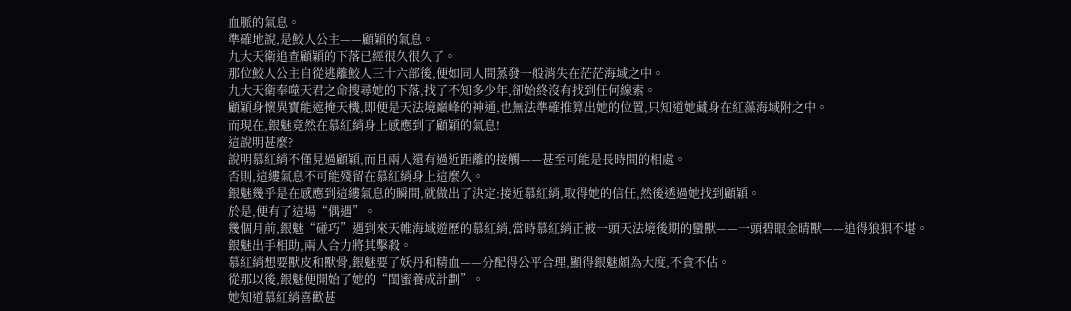血脈的氣息。
準確地說,是鮫人公主——顧穎的氣息。
九大天衛追查顧穎的下落已經很久很久了。
那位鮫人公主自從逃離鮫人三十六部後,便如同人間蒸發一般消失在茫茫海域之中。
九大天衛奉噬天君之命搜尋她的下落,找了不知多少年,卻始終沒有找到任何線索。
顧穎身懷異寶能遮掩天機,即便是天法境巔峰的神通,也無法準確推算出她的位置,只知道她藏身在紅藻海域附之中。
而現在,銀魅竟然在慕紅綃身上感應到了顧穎的氣息!
這說明甚麼?
說明慕紅綃不僅見過顧穎,而且兩人還有過近距離的接觸——甚至可能是長時間的相處。
否則,這縷氣息不可能殘留在慕紅綃身上這麼久。
銀魅幾乎是在感應到這縷氣息的瞬間,就做出了決定:接近慕紅綃,取得她的信任,然後透過她找到顧穎。
於是,便有了這場“偶遇”。
幾個月前,銀魅“碰巧”遇到來天帷海域遊歷的慕紅綃,當時慕紅綃正被一頭天法境後期的蠻獸——一頭碧眼金晴獸——追得狼狽不堪。
銀魅出手相助,兩人合力將其擊殺。
慕紅綃想要獸皮和獸骨,銀魅要了妖丹和精血——分配得公平合理,顯得銀魅頗為大度,不貪不佔。
從那以後,銀魅便開始了她的“閨蜜養成計劃”。
她知道慕紅綃喜歡甚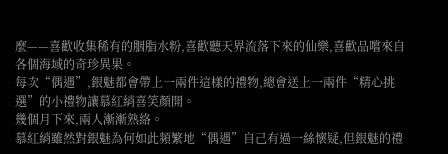麼——喜歡收集稀有的胭脂水粉,喜歡聽天界流落下來的仙樂,喜歡品嚐來自各個海域的奇珍異果。
每次“偶遇”,銀魅都會帶上一兩件這樣的禮物,總會送上一兩件“精心挑選”的小禮物讓慕紅綃喜笑顏開。
幾個月下來,兩人漸漸熟絡。
慕紅綃雖然對銀魅為何如此頻繁地“偶遇”自己有過一絲懷疑,但銀魅的禮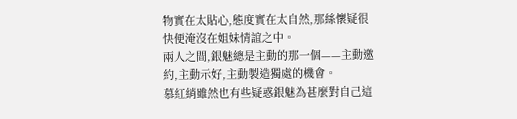物實在太貼心,態度實在太自然,那絲懷疑很快便淹沒在姐妹情誼之中。
兩人之間,銀魅總是主動的那一個——主動邀約,主動示好,主動製造獨處的機會。
慕紅綃雖然也有些疑惑銀魅為甚麼對自己這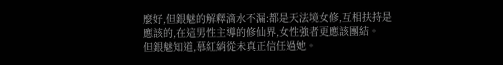麼好,但銀魅的解釋滴水不漏:都是天法境女修,互相扶持是應該的,在這男性主導的修仙界,女性強者更應該團結。
但銀魅知道,慕紅綃從未真正信任過她。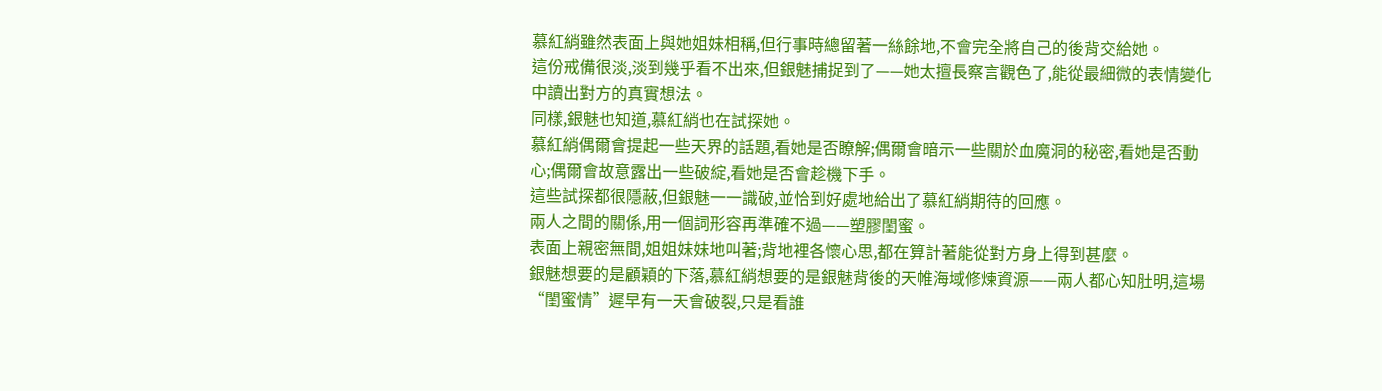慕紅綃雖然表面上與她姐妹相稱,但行事時總留著一絲餘地,不會完全將自己的後背交給她。
這份戒備很淡,淡到幾乎看不出來,但銀魅捕捉到了——她太擅長察言觀色了,能從最細微的表情變化中讀出對方的真實想法。
同樣,銀魅也知道,慕紅綃也在試探她。
慕紅綃偶爾會提起一些天界的話題,看她是否瞭解;偶爾會暗示一些關於血魔洞的秘密,看她是否動心;偶爾會故意露出一些破綻,看她是否會趁機下手。
這些試探都很隱蔽,但銀魅一一識破,並恰到好處地給出了慕紅綃期待的回應。
兩人之間的關係,用一個詞形容再準確不過——塑膠閨蜜。
表面上親密無間,姐姐妹妹地叫著;背地裡各懷心思,都在算計著能從對方身上得到甚麼。
銀魅想要的是顧穎的下落,慕紅綃想要的是銀魅背後的天帷海域修煉資源——兩人都心知肚明,這場“閨蜜情”遲早有一天會破裂,只是看誰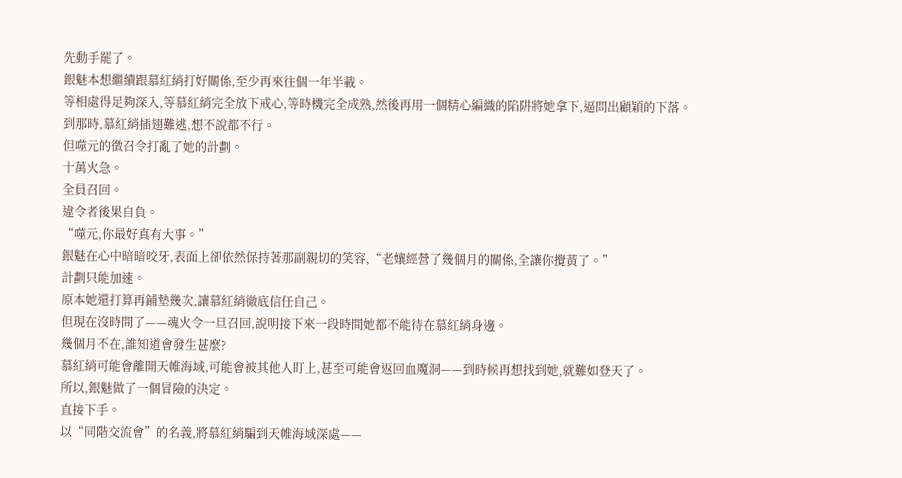先動手罷了。
銀魅本想繼續跟慕紅綃打好關係,至少再來往個一年半載。
等相處得足夠深入,等慕紅綃完全放下戒心,等時機完全成熟,然後再用一個精心編織的陷阱將她拿下,逼問出顧穎的下落。
到那時,慕紅綃插翅難逃,想不說都不行。
但噬元的徵召令打亂了她的計劃。
十萬火急。
全員召回。
違令者後果自負。
“噬元,你最好真有大事。”
銀魅在心中暗暗咬牙,表面上卻依然保持著那副親切的笑容,“老孃經營了幾個月的關係,全讓你攪黃了。”
計劃只能加速。
原本她還打算再鋪墊幾次,讓慕紅綃徹底信任自己。
但現在沒時間了——魂火令一旦召回,說明接下來一段時間她都不能待在慕紅綃身邊。
幾個月不在,誰知道會發生甚麼?
慕紅綃可能會離開天帷海域,可能會被其他人盯上,甚至可能會返回血魔洞——到時候再想找到她,就難如登天了。
所以,銀魅做了一個冒險的決定。
直接下手。
以“同階交流會”的名義,將慕紅綃騙到天帷海域深處——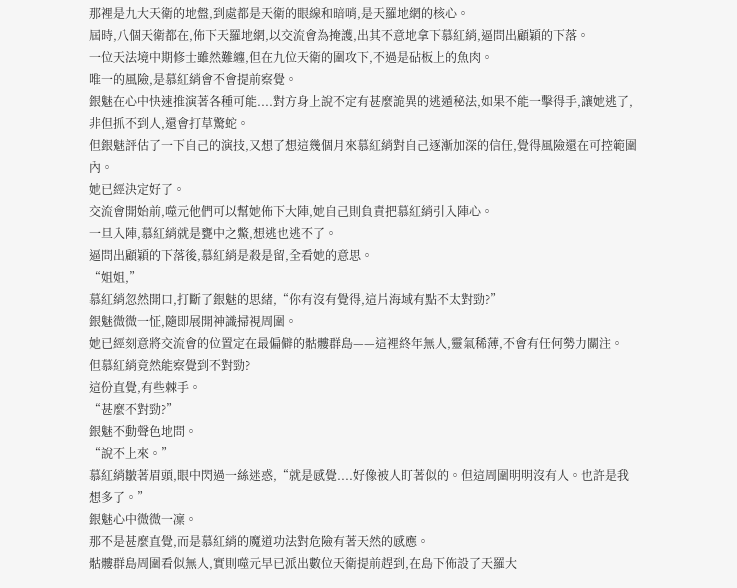那裡是九大天衛的地盤,到處都是天衛的眼線和暗哨,是天羅地網的核心。
屆時,八個天衛都在,佈下天羅地網,以交流會為掩護,出其不意地拿下慕紅綃,逼問出顧穎的下落。
一位天法境中期修士雖然難纏,但在九位天衛的圍攻下,不過是砧板上的魚肉。
唯一的風險,是慕紅綃會不會提前察覺。
銀魅在心中快速推演著各種可能....對方身上說不定有甚麼詭異的逃遁秘法,如果不能一擊得手,讓她逃了,非但抓不到人,還會打草驚蛇。
但銀魅評估了一下自己的演技,又想了想這幾個月來慕紅綃對自己逐漸加深的信任,覺得風險還在可控範圍內。
她已經決定好了。
交流會開始前,噬元他們可以幫她佈下大陣,她自己則負責把慕紅綃引入陣心。
一旦入陣,慕紅綃就是甕中之鱉,想逃也逃不了。
逼問出顧穎的下落後,慕紅綃是殺是留,全看她的意思。
“姐姐,”
慕紅綃忽然開口,打斷了銀魅的思緒,“你有沒有覺得,這片海域有點不太對勁?”
銀魅微微一怔,隨即展開神識掃視周圍。
她已經刻意將交流會的位置定在最偏僻的骷髏群島——這裡終年無人,靈氣稀薄,不會有任何勢力關注。
但慕紅綃竟然能察覺到不對勁?
這份直覺,有些棘手。
“甚麼不對勁?”
銀魅不動聲色地問。
“說不上來。”
慕紅綃皺著眉頭,眼中閃過一絲迷惑,“就是感覺....好像被人盯著似的。但這周圍明明沒有人。也許是我想多了。”
銀魅心中微微一凜。
那不是甚麼直覺,而是慕紅綃的魔道功法對危險有著天然的感應。
骷髏群島周圍看似無人,實則噬元早已派出數位天衛提前趕到,在島下佈設了天羅大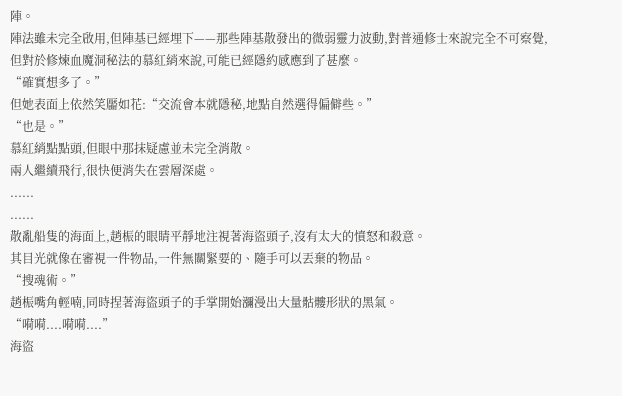陣。
陣法雖未完全啟用,但陣基已經埋下——那些陣基散發出的微弱靈力波動,對普通修士來說完全不可察覺,但對於修煉血魔洞秘法的慕紅綃來說,可能已經隱約感應到了甚麼。
“確實想多了。”
但她表面上依然笑靨如花:“交流會本就隱秘,地點自然選得偏僻些。”
“也是。”
慕紅綃點點頭,但眼中那抹疑慮並未完全消散。
兩人繼續飛行,很快便消失在雲層深處。
......
......
散亂船隻的海面上,趙桭的眼睛平靜地注視著海盜頭子,沒有太大的憤怒和殺意。
其目光就像在審視一件物品,一件無關緊要的、隨手可以丟棄的物品。
“搜魂術。”
趙桭嘴角輕喃,同時捏著海盜頭子的手掌開始瀰漫出大量骷髏形狀的黑氣。
“嗬嗬....嗬嗬....”
海盜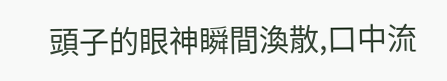頭子的眼神瞬間渙散,口中流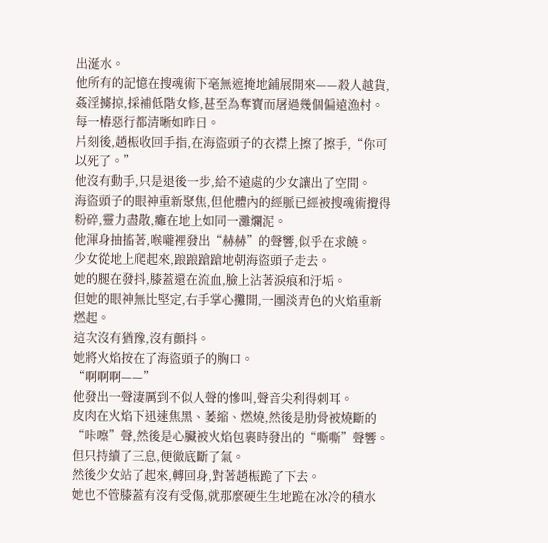出涎水。
他所有的記憶在搜魂術下毫無遮掩地鋪展開來——殺人越貨,姦淫擄掠,採補低階女修,甚至為奪寶而屠過幾個偏遠漁村。
每一樁惡行都清晰如昨日。
片刻後,趙桭收回手指,在海盜頭子的衣襟上擦了擦手,“你可以死了。”
他沒有動手,只是退後一步,給不遠處的少女讓出了空間。
海盜頭子的眼神重新聚焦,但他體內的經脈已經被搜魂術攪得粉碎,靈力盡散,癱在地上如同一灘爛泥。
他渾身抽搐著,喉嚨裡發出“赫赫”的聲響,似乎在求饒。
少女從地上爬起來,踉踉蹌蹌地朝海盜頭子走去。
她的腿在發抖,膝蓋還在流血,臉上沾著淚痕和汙垢。
但她的眼神無比堅定,右手掌心攤開,一團淡青色的火焰重新燃起。
這次沒有猶豫,沒有顫抖。
她將火焰按在了海盜頭子的胸口。
“啊啊啊——”
他發出一聲淒厲到不似人聲的慘叫,聲音尖利得刺耳。
皮肉在火焰下迅速焦黑、萎縮、燃燒,然後是肋骨被燒斷的“咔嚓”聲,然後是心臟被火焰包裹時發出的“嘶嘶”聲響。
但只持續了三息,便徹底斷了氣。
然後少女站了起來,轉回身,對著趙桭跪了下去。
她也不管膝蓋有沒有受傷,就那麼硬生生地跪在冰冷的積水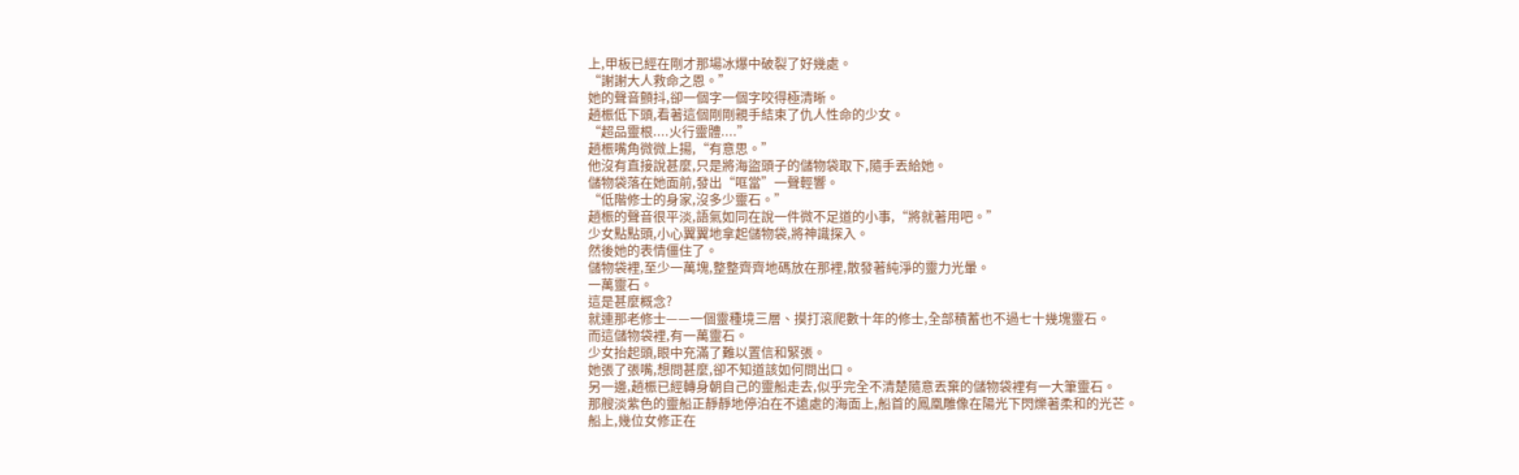上,甲板已經在剛才那場冰爆中破裂了好幾處。
“謝謝大人救命之恩。”
她的聲音顫抖,卻一個字一個字咬得極清晰。
趙桭低下頭,看著這個剛剛親手結束了仇人性命的少女。
“超品靈根....火行靈體....”
趙桭嘴角微微上揚,“有意思。”
他沒有直接說甚麼,只是將海盜頭子的儲物袋取下,隨手丟給她。
儲物袋落在她面前,發出“哐當”一聲輕響。
“低階修士的身家,沒多少靈石。”
趙桭的聲音很平淡,語氣如同在說一件微不足道的小事,“將就著用吧。”
少女點點頭,小心翼翼地拿起儲物袋,將神識探入。
然後她的表情僵住了。
儲物袋裡,至少一萬塊,整整齊齊地碼放在那裡,散發著純淨的靈力光暈。
一萬靈石。
這是甚麼概念?
就連那老修士——一個靈種境三層、摸打滾爬數十年的修士,全部積蓄也不過七十幾塊靈石。
而這儲物袋裡,有一萬靈石。
少女抬起頭,眼中充滿了難以置信和緊張。
她張了張嘴,想問甚麼,卻不知道該如何問出口。
另一邊,趙桭已經轉身朝自己的靈船走去,似乎完全不清楚隨意丟棄的儲物袋裡有一大筆靈石。
那艘淡紫色的靈船正靜靜地停泊在不遠處的海面上,船首的鳳凰雕像在陽光下閃爍著柔和的光芒。
船上,幾位女修正在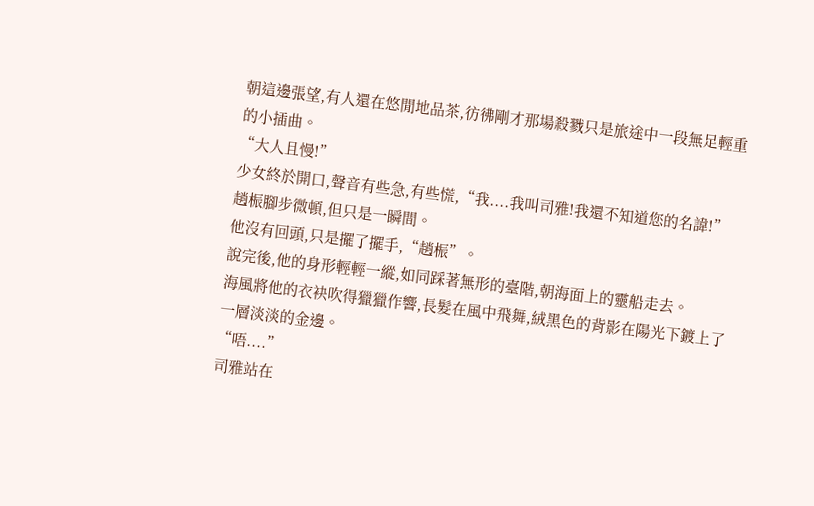朝這邊張望,有人還在悠閒地品茶,彷彿剛才那場殺戮只是旅途中一段無足輕重的小插曲。
“大人且慢!”
少女終於開口,聲音有些急,有些慌,“我....我叫司雅!我還不知道您的名諱!”
趙桭腳步微頓,但只是一瞬間。
他沒有回頭,只是擺了擺手,“趙桭”。
說完後,他的身形輕輕一縱,如同踩著無形的臺階,朝海面上的靈船走去。
海風將他的衣袂吹得獵獵作響,長髮在風中飛舞,絨黑色的背影在陽光下鍍上了一層淡淡的金邊。
“唔....”
司雅站在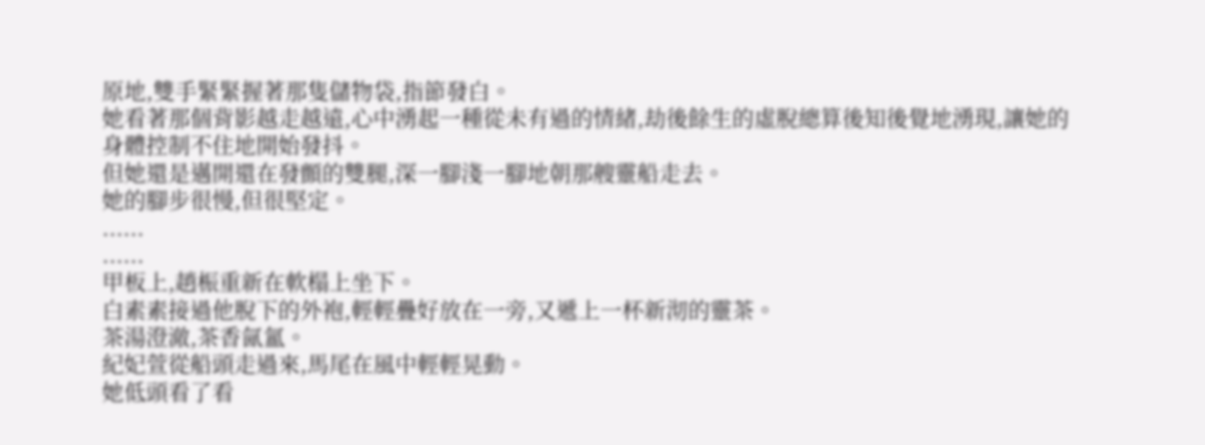原地,雙手緊緊握著那隻儲物袋,指節發白。
她看著那個背影越走越遠,心中湧起一種從未有過的情緒,劫後餘生的虛脫總算後知後覺地湧現,讓她的身體控制不住地開始發抖。
但她還是邁開還在發顫的雙腿,深一腳淺一腳地朝那艘靈船走去。
她的腳步很慢,但很堅定。
......
......
甲板上,趙桭重新在軟榻上坐下。
白素素接過他脫下的外袍,輕輕疊好放在一旁,又遞上一杯新沏的靈茶。
茶湯澄澈,茶香氤氳。
紀妃萱從船頭走過來,馬尾在風中輕輕晃動。
她低頭看了看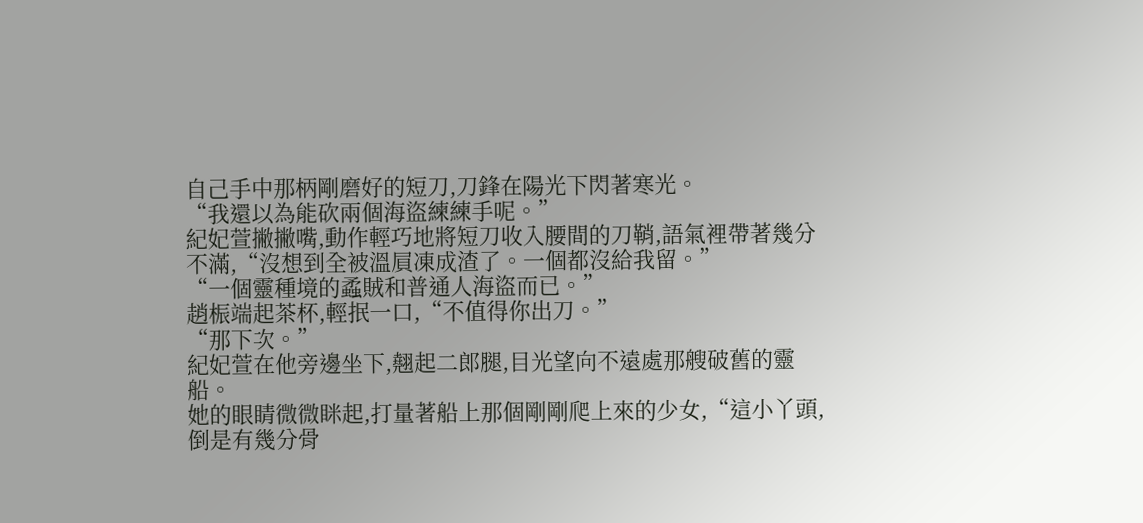自己手中那柄剛磨好的短刀,刀鋒在陽光下閃著寒光。
“我還以為能砍兩個海盜練練手呢。”
紀妃萱撇撇嘴,動作輕巧地將短刀收入腰間的刀鞘,語氣裡帶著幾分不滿,“沒想到全被溫屓凍成渣了。一個都沒給我留。”
“一個靈種境的蟊賊和普通人海盜而已。”
趙桭端起茶杯,輕抿一口,“不值得你出刀。”
“那下次。”
紀妃萱在他旁邊坐下,翹起二郎腿,目光望向不遠處那艘破舊的靈船。
她的眼睛微微眯起,打量著船上那個剛剛爬上來的少女,“這小丫頭,倒是有幾分骨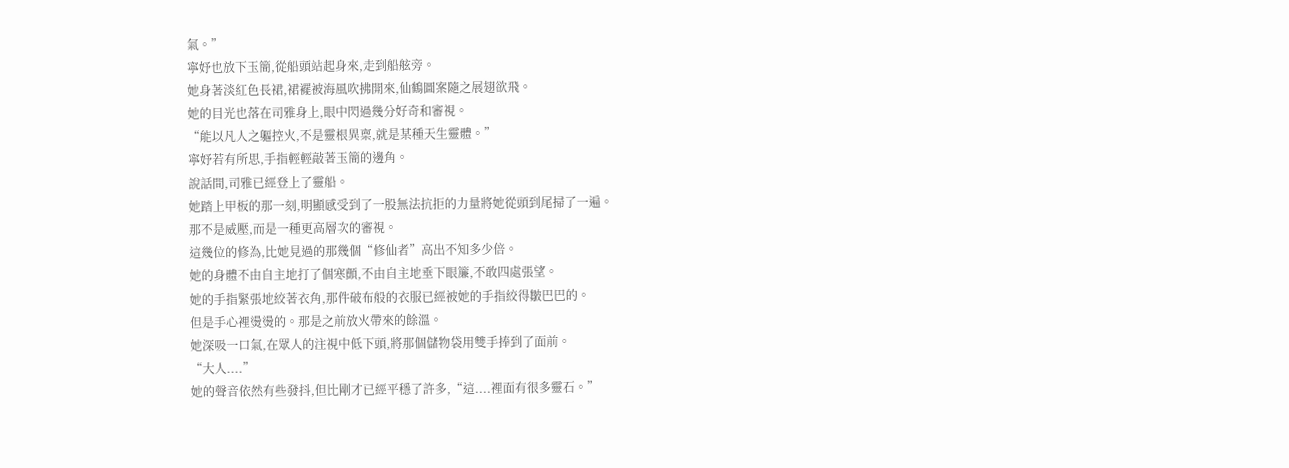氣。”
寧妤也放下玉簡,從船頭站起身來,走到船舷旁。
她身著淡紅色長裙,裙襬被海風吹拂開來,仙鶴圖案隨之展翅欲飛。
她的目光也落在司雅身上,眼中閃過幾分好奇和審視。
“能以凡人之軀控火,不是靈根異稟,就是某種天生靈體。”
寧妤若有所思,手指輕輕敲著玉簡的邊角。
說話間,司雅已經登上了靈船。
她踏上甲板的那一刻,明顯感受到了一股無法抗拒的力量將她從頭到尾掃了一遍。
那不是威壓,而是一種更高層次的審視。
這幾位的修為,比她見過的那幾個“修仙者”高出不知多少倍。
她的身體不由自主地打了個寒顫,不由自主地垂下眼簾,不敢四處張望。
她的手指緊張地絞著衣角,那件破布般的衣服已經被她的手指絞得皺巴巴的。
但是手心裡燙燙的。那是之前放火帶來的餘溫。
她深吸一口氣,在眾人的注視中低下頭,將那個儲物袋用雙手捧到了面前。
“大人....”
她的聲音依然有些發抖,但比剛才已經平穩了許多,“這....裡面有很多靈石。”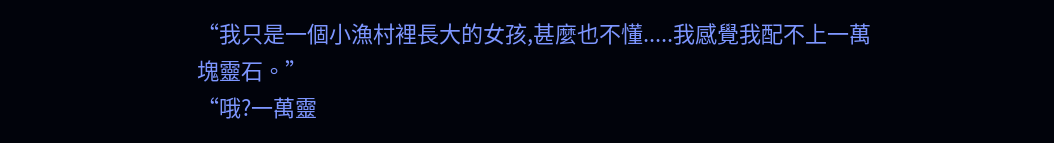“我只是一個小漁村裡長大的女孩,甚麼也不懂.....我感覺我配不上一萬塊靈石。”
“哦?一萬靈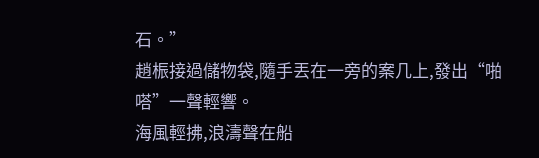石。”
趙桭接過儲物袋,隨手丟在一旁的案几上,發出“啪嗒”一聲輕響。
海風輕拂,浪濤聲在船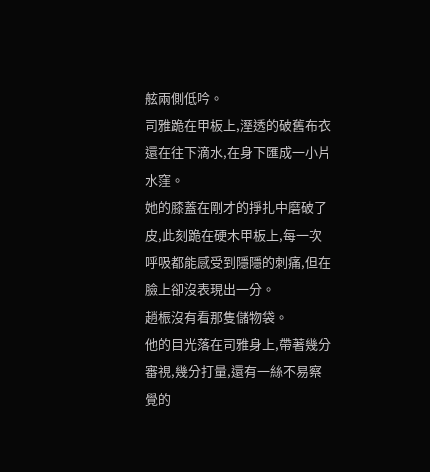舷兩側低吟。
司雅跪在甲板上,溼透的破舊布衣還在往下滴水,在身下匯成一小片水窪。
她的膝蓋在剛才的掙扎中磨破了皮,此刻跪在硬木甲板上,每一次呼吸都能感受到隱隱的刺痛,但在臉上卻沒表現出一分。
趙桭沒有看那隻儲物袋。
他的目光落在司雅身上,帶著幾分審視,幾分打量,還有一絲不易察覺的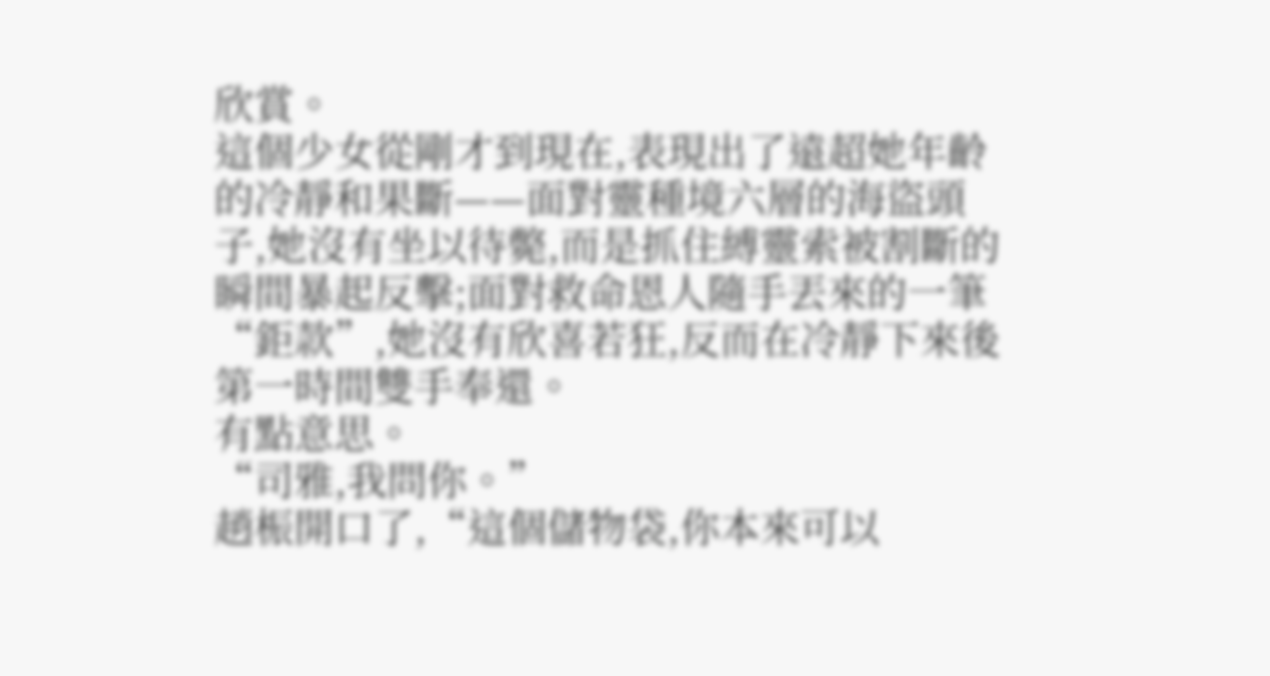欣賞。
這個少女從剛才到現在,表現出了遠超她年齡的冷靜和果斷——面對靈種境六層的海盜頭子,她沒有坐以待斃,而是抓住縛靈索被割斷的瞬間暴起反擊;面對救命恩人隨手丟來的一筆“鉅款”,她沒有欣喜若狂,反而在冷靜下來後第一時間雙手奉還。
有點意思。
“司雅,我問你。”
趙桭開口了,“這個儲物袋,你本來可以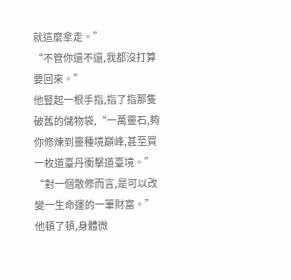就這麼拿走。”
“不管你還不還,我都沒打算要回來。”
他豎起一根手指,指了指那隻破舊的儲物袋,“一萬靈石,夠你修煉到靈種境巔峰,甚至買一枚道臺丹衝擊道臺境。”
“對一個散修而言,是可以改變一生命運的一筆財富。”
他頓了頓,身體微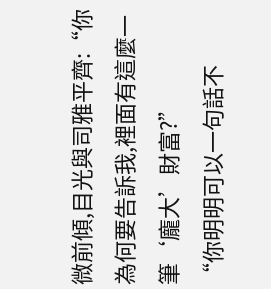微前傾,目光與司雅平齊:“你為何要告訴我,裡面有這麼一筆‘龐大’財富?”
“你明明可以一句話不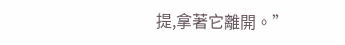提,拿著它離開。”